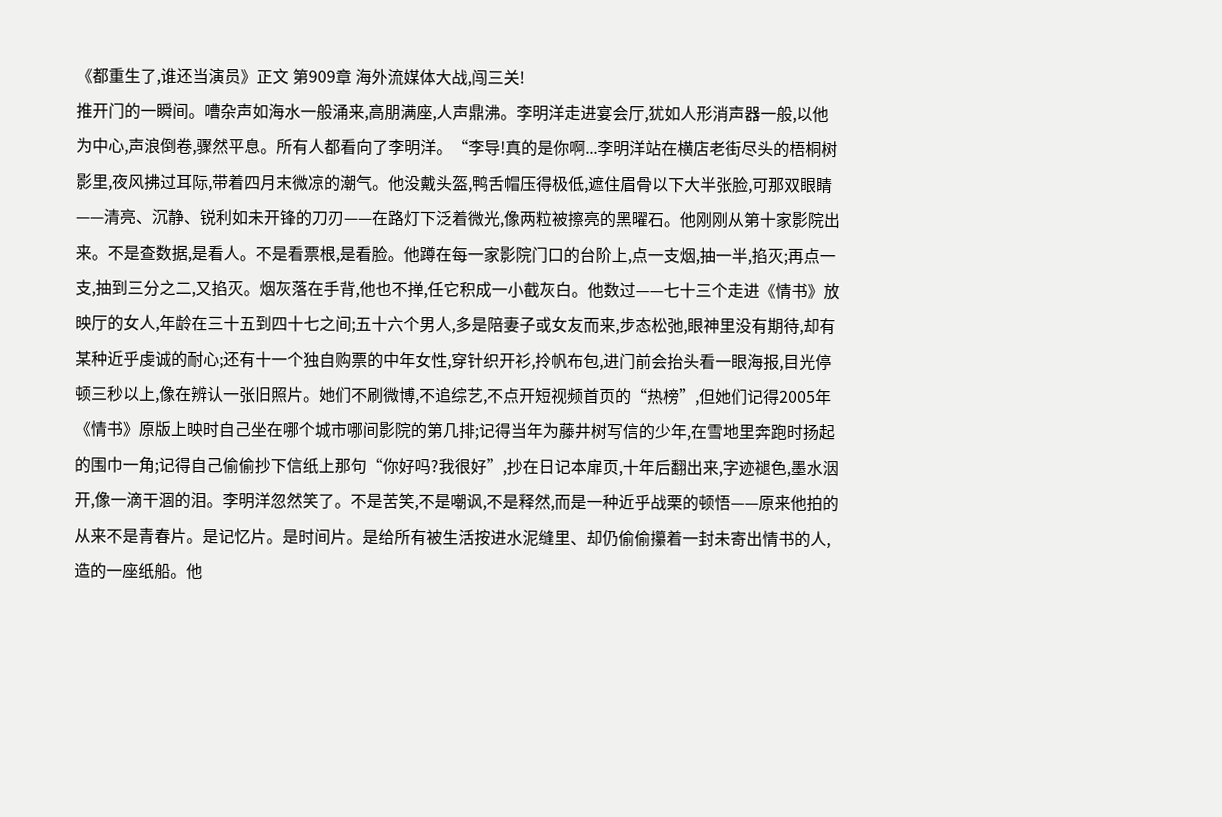《都重生了,谁还当演员》正文 第909章 海外流媒体大战,闯三关!
推开门的一瞬间。嘈杂声如海水一般涌来,高朋满座,人声鼎沸。李明洋走进宴会厅,犹如人形消声器一般,以他为中心,声浪倒卷,骤然平息。所有人都看向了李明洋。“李导!真的是你啊...李明洋站在横店老街尽头的梧桐树影里,夜风拂过耳际,带着四月末微凉的潮气。他没戴头盔,鸭舌帽压得极低,遮住眉骨以下大半张脸,可那双眼睛——清亮、沉静、锐利如未开锋的刀刃——在路灯下泛着微光,像两粒被擦亮的黑曜石。他刚刚从第十家影院出来。不是查数据,是看人。不是看票根,是看脸。他蹲在每一家影院门口的台阶上,点一支烟,抽一半,掐灭;再点一支,抽到三分之二,又掐灭。烟灰落在手背,他也不掸,任它积成一小截灰白。他数过——七十三个走进《情书》放映厅的女人,年龄在三十五到四十七之间;五十六个男人,多是陪妻子或女友而来,步态松弛,眼神里没有期待,却有某种近乎虔诚的耐心;还有十一个独自购票的中年女性,穿针织开衫,拎帆布包,进门前会抬头看一眼海报,目光停顿三秒以上,像在辨认一张旧照片。她们不刷微博,不追综艺,不点开短视频首页的“热榜”,但她们记得2005年《情书》原版上映时自己坐在哪个城市哪间影院的第几排;记得当年为藤井树写信的少年,在雪地里奔跑时扬起的围巾一角;记得自己偷偷抄下信纸上那句“你好吗?我很好”,抄在日记本扉页,十年后翻出来,字迹褪色,墨水洇开,像一滴干涸的泪。李明洋忽然笑了。不是苦笑,不是嘲讽,不是释然,而是一种近乎战栗的顿悟——原来他拍的从来不是青春片。是记忆片。是时间片。是给所有被生活按进水泥缝里、却仍偷偷攥着一封未寄出情书的人,造的一座纸船。他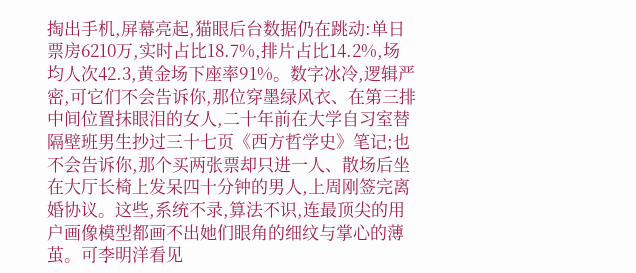掏出手机,屏幕亮起,猫眼后台数据仍在跳动:单日票房6210万,实时占比18.7%,排片占比14.2%,场均人次42.3,黄金场下座率91%。数字冰冷,逻辑严密,可它们不会告诉你,那位穿墨绿风衣、在第三排中间位置抹眼泪的女人,二十年前在大学自习室替隔壁班男生抄过三十七页《西方哲学史》笔记;也不会告诉你,那个买两张票却只进一人、散场后坐在大厅长椅上发呆四十分钟的男人,上周刚签完离婚协议。这些,系统不录,算法不识,连最顶尖的用户画像模型都画不出她们眼角的细纹与掌心的薄茧。可李明洋看见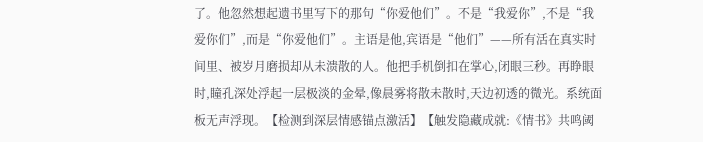了。他忽然想起遗书里写下的那句“你爱他们”。不是“我爱你”,不是“我爱你们”,而是“你爱他们”。主语是他,宾语是“他们”——所有活在真实时间里、被岁月磨损却从未溃散的人。他把手机倒扣在掌心,闭眼三秒。再睁眼时,瞳孔深处浮起一层极淡的金晕,像晨雾将散未散时,天边初透的微光。系统面板无声浮现。【检测到深层情感锚点激活】【触发隐藏成就:《情书》共鸣阈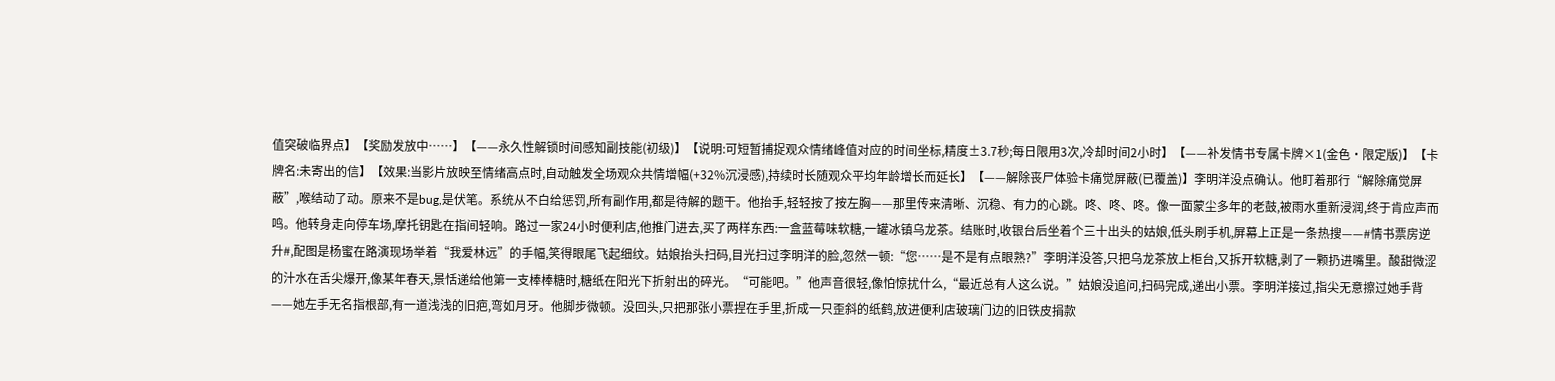值突破临界点】【奖励发放中……】【——永久性解锁时间感知副技能(初级)】【说明:可短暂捕捉观众情绪峰值对应的时间坐标,精度±3.7秒;每日限用3次,冷却时间2小时】【——补发情书专属卡牌×1(金色·限定版)】【卡牌名:未寄出的信】【效果:当影片放映至情绪高点时,自动触发全场观众共情增幅(+32%沉浸感),持续时长随观众平均年龄增长而延长】【——解除丧尸体验卡痛觉屏蔽(已覆盖)】李明洋没点确认。他盯着那行“解除痛觉屏蔽”,喉结动了动。原来不是bug,是伏笔。系统从不白给惩罚,所有副作用,都是待解的题干。他抬手,轻轻按了按左胸——那里传来清晰、沉稳、有力的心跳。咚、咚、咚。像一面蒙尘多年的老鼓,被雨水重新浸润,终于肯应声而鸣。他转身走向停车场,摩托钥匙在指间轻响。路过一家24小时便利店,他推门进去,买了两样东西:一盒蓝莓味软糖,一罐冰镇乌龙茶。结账时,收银台后坐着个三十出头的姑娘,低头刷手机,屏幕上正是一条热搜——#情书票房逆升#,配图是杨蜜在路演现场举着“我爱林远”的手幅,笑得眼尾飞起细纹。姑娘抬头扫码,目光扫过李明洋的脸,忽然一顿:“您……是不是有点眼熟?”李明洋没答,只把乌龙茶放上柜台,又拆开软糖,剥了一颗扔进嘴里。酸甜微涩的汁水在舌尖爆开,像某年春天,景恬递给他第一支棒棒糖时,糖纸在阳光下折射出的碎光。“可能吧。”他声音很轻,像怕惊扰什么,“最近总有人这么说。”姑娘没追问,扫码完成,递出小票。李明洋接过,指尖无意擦过她手背——她左手无名指根部,有一道浅浅的旧疤,弯如月牙。他脚步微顿。没回头,只把那张小票捏在手里,折成一只歪斜的纸鹤,放进便利店玻璃门边的旧铁皮捐款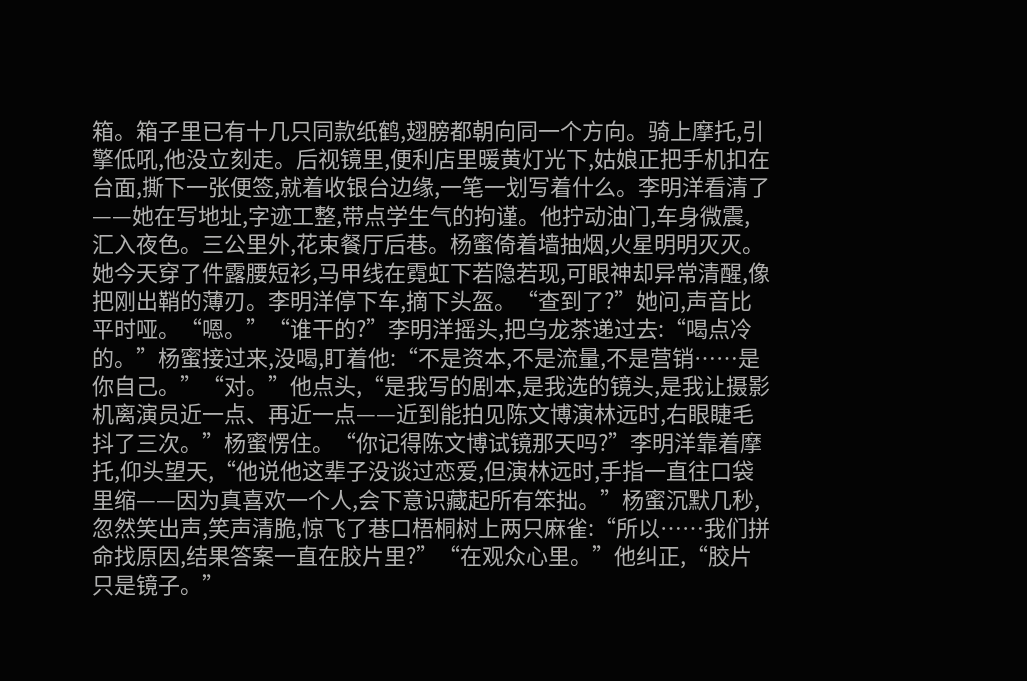箱。箱子里已有十几只同款纸鹤,翅膀都朝向同一个方向。骑上摩托,引擎低吼,他没立刻走。后视镜里,便利店里暖黄灯光下,姑娘正把手机扣在台面,撕下一张便签,就着收银台边缘,一笔一划写着什么。李明洋看清了——她在写地址,字迹工整,带点学生气的拘谨。他拧动油门,车身微震,汇入夜色。三公里外,花束餐厅后巷。杨蜜倚着墙抽烟,火星明明灭灭。她今天穿了件露腰短衫,马甲线在霓虹下若隐若现,可眼神却异常清醒,像把刚出鞘的薄刃。李明洋停下车,摘下头盔。“查到了?”她问,声音比平时哑。“嗯。”“谁干的?”李明洋摇头,把乌龙茶递过去:“喝点冷的。”杨蜜接过来,没喝,盯着他:“不是资本,不是流量,不是营销……是你自己。”“对。”他点头,“是我写的剧本,是我选的镜头,是我让摄影机离演员近一点、再近一点——近到能拍见陈文博演林远时,右眼睫毛抖了三次。”杨蜜愣住。“你记得陈文博试镜那天吗?”李明洋靠着摩托,仰头望天,“他说他这辈子没谈过恋爱,但演林远时,手指一直往口袋里缩——因为真喜欢一个人,会下意识藏起所有笨拙。”杨蜜沉默几秒,忽然笑出声,笑声清脆,惊飞了巷口梧桐树上两只麻雀:“所以……我们拼命找原因,结果答案一直在胶片里?”“在观众心里。”他纠正,“胶片只是镜子。”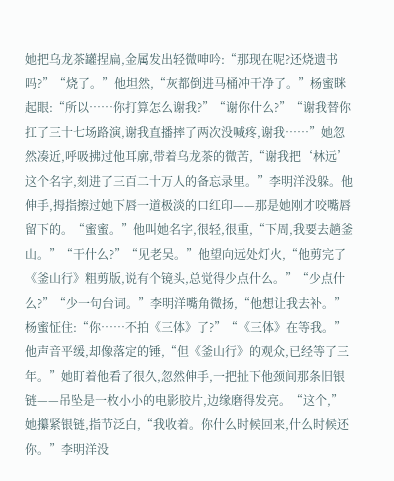她把乌龙茶罐捏扁,金属发出轻微呻吟:“那现在呢?还烧遗书吗?”“烧了。”他坦然,“灰都倒进马桶冲干净了。”杨蜜眯起眼:“所以……你打算怎么谢我?”“谢你什么?”“谢我替你扛了三十七场路演,谢我直播摔了两次没喊疼,谢我……”她忽然凑近,呼吸拂过他耳廓,带着乌龙茶的微苦,“谢我把‘林远’这个名字,刻进了三百二十万人的备忘录里。”李明洋没躲。他伸手,拇指擦过她下唇一道极淡的口红印——那是她刚才咬嘴唇留下的。“蜜蜜。”他叫她名字,很轻,很重,“下周,我要去趟釜山。”“干什么?”“见老吴。”他望向远处灯火,“他剪完了《釜山行》粗剪版,说有个镜头,总觉得少点什么。”“少点什么?”“少一句台词。”李明洋嘴角微扬,“他想让我去补。”杨蜜怔住:“你……不拍《三体》了?”“《三体》在等我。”他声音平缓,却像落定的锤,“但《釜山行》的观众,已经等了三年。”她盯着他看了很久,忽然伸手,一把扯下他颈间那条旧银链——吊坠是一枚小小的电影胶片,边缘磨得发亮。“这个,”她攥紧银链,指节泛白,“我收着。你什么时候回来,什么时候还你。”李明洋没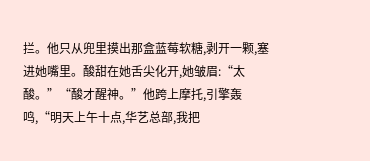拦。他只从兜里摸出那盒蓝莓软糖,剥开一颗,塞进她嘴里。酸甜在她舌尖化开,她皱眉:“太酸。”“酸才醒神。”他跨上摩托,引擎轰鸣,“明天上午十点,华艺总部,我把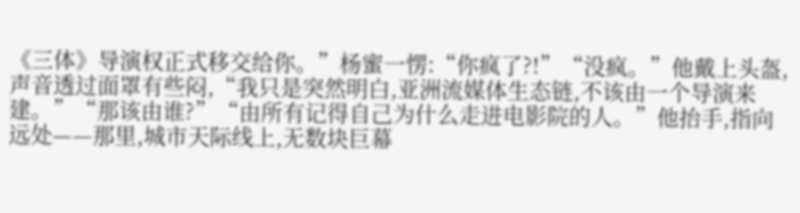《三体》导演权正式移交给你。”杨蜜一愣:“你疯了?!”“没疯。”他戴上头盔,声音透过面罩有些闷,“我只是突然明白,亚洲流媒体生态链,不该由一个导演来建。”“那该由谁?”“由所有记得自己为什么走进电影院的人。”他抬手,指向远处——那里,城市天际线上,无数块巨幕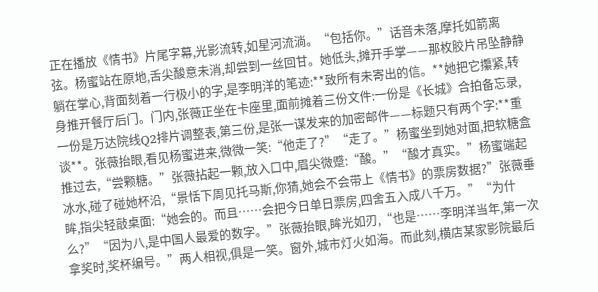正在播放《情书》片尾字幕,光影流转,如星河流淌。“包括你。”话音未落,摩托如箭离弦。杨蜜站在原地,舌尖酸意未消,却尝到一丝回甘。她低头,摊开手掌——那枚胶片吊坠静静躺在掌心,背面刻着一行极小的字,是李明洋的笔迹:**致所有未寄出的信。**她把它攥紧,转身推开餐厅后门。门内,张薇正坐在卡座里,面前摊着三份文件:一份是《长城》合拍备忘录,一份是万达院线Q2排片调整表,第三份,是张一谋发来的加密邮件——标题只有两个字:**重谈**。张薇抬眼,看见杨蜜进来,微微一笑:“他走了?”“走了。”杨蜜坐到她对面,把软糖盒推过去,“尝颗糖。”张薇拈起一颗,放入口中,眉尖微蹙:“酸。”“酸才真实。”杨蜜端起冰水,碰了碰她杯沿,“景恬下周见托马斯,你猜,她会不会带上《情书》的票房数据?”张薇垂眸,指尖轻敲桌面:“她会的。而且……会把今日单日票房,四舍五入成八千万。”“为什么?”“因为八,是中国人最爱的数字。”张薇抬眼,眸光如刃,“也是……李明洋当年,第一次拿奖时,奖杯编号。”两人相视,俱是一笑。窗外,城市灯火如海。而此刻,横店某家影院最后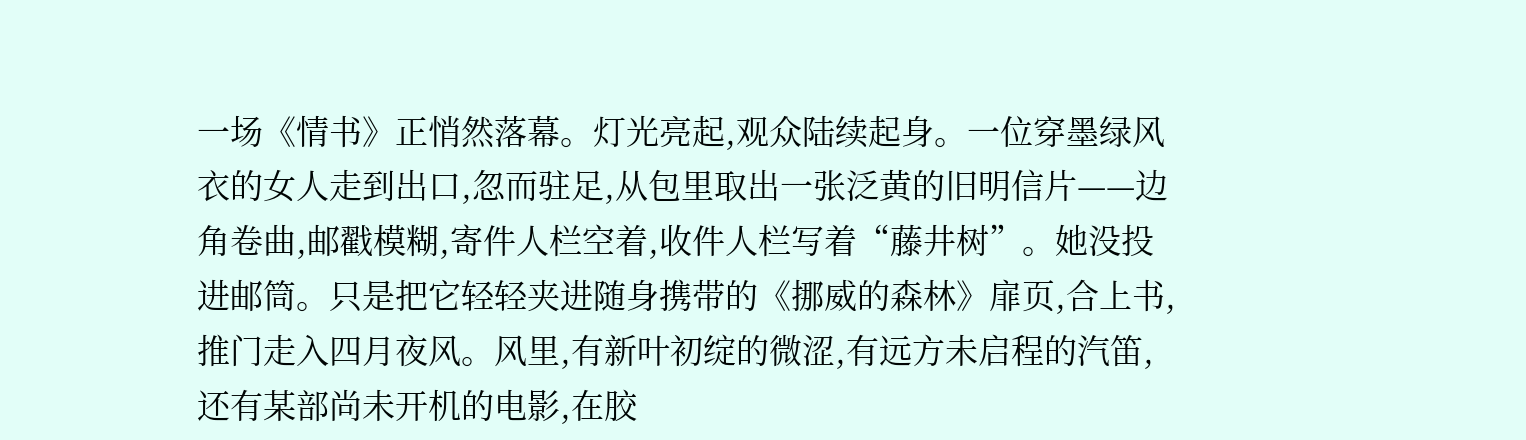一场《情书》正悄然落幕。灯光亮起,观众陆续起身。一位穿墨绿风衣的女人走到出口,忽而驻足,从包里取出一张泛黄的旧明信片——边角卷曲,邮戳模糊,寄件人栏空着,收件人栏写着“藤井树”。她没投进邮筒。只是把它轻轻夹进随身携带的《挪威的森林》扉页,合上书,推门走入四月夜风。风里,有新叶初绽的微涩,有远方未启程的汽笛,还有某部尚未开机的电影,在胶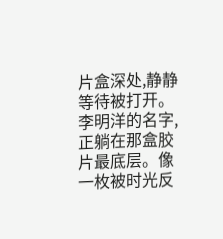片盒深处,静静等待被打开。李明洋的名字,正躺在那盒胶片最底层。像一枚被时光反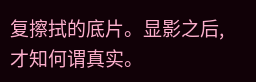复擦拭的底片。显影之后,才知何谓真实。